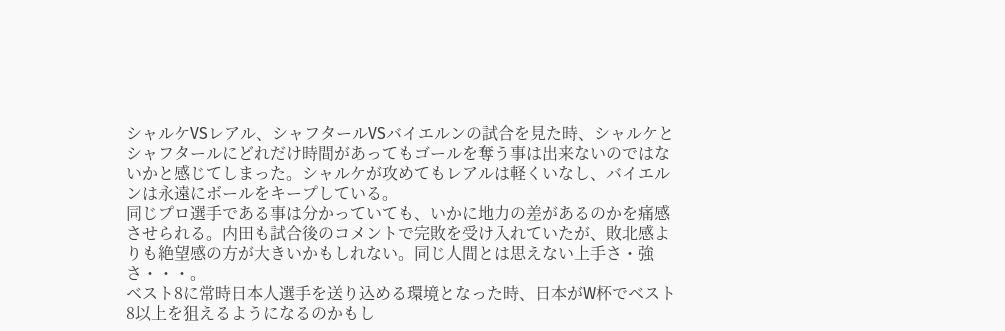シャルケVSレアル、シャフタールVSバイエルンの試合を見た時、シャルケとシャフタールにどれだけ時間があってもゴールを奪う事は出来ないのではないかと感じてしまった。シャルケが攻めてもレアルは軽くいなし、バイエルンは永遠にボールをキープしている。
同じプロ選手である事は分かっていても、いかに地力の差があるのかを痛感させられる。内田も試合後のコメントで完敗を受け入れていたが、敗北感よりも絶望感の方が大きいかもしれない。同じ人間とは思えない上手さ・強さ・・・。
ベスト8に常時日本人選手を送り込める環境となった時、日本がW杯でベスト8以上を狙えるようになるのかもし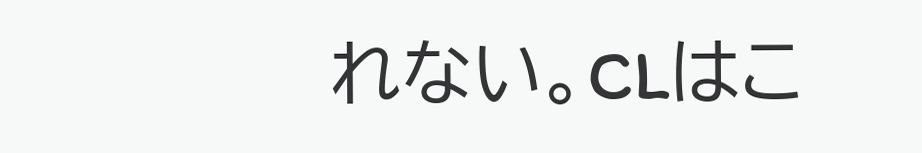れない。CLはこ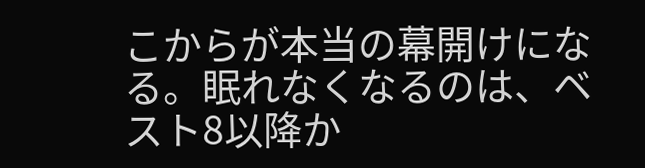こからが本当の幕開けになる。眠れなくなるのは、ベスト8以降か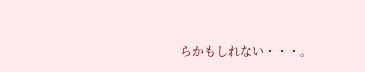らかもしれない・・・。